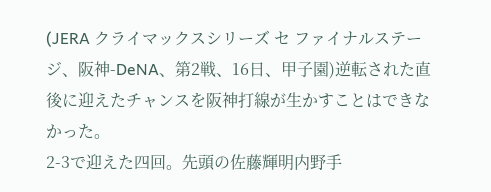(JERA クライマックスシリーズ セ ファイナルステージ、阪神-DeNA、第2戦、16日、甲子園)逆転された直後に迎えたチャンスを阪神打線が生かすことはできなかった。
2-3で迎えた四回。先頭の佐藤輝明内野手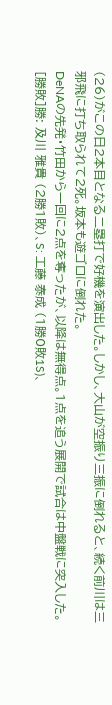(26)がこの日2本目となる二塁打で好機を演出した。しかし、大山が空振り三振に倒れると、続く前川は三邪飛に打ち取られて2死。坂本も遊ゴロに倒れた。
DeNAの先発・竹田から一回に2点を奪ったが、以降は無得点。1点を追う展開で試合は中盤戦に突入した。
[勝敗]勝: 及川 雅貴 (2勝1敗)、S: 工藤 泰成 (1勝0敗1S)、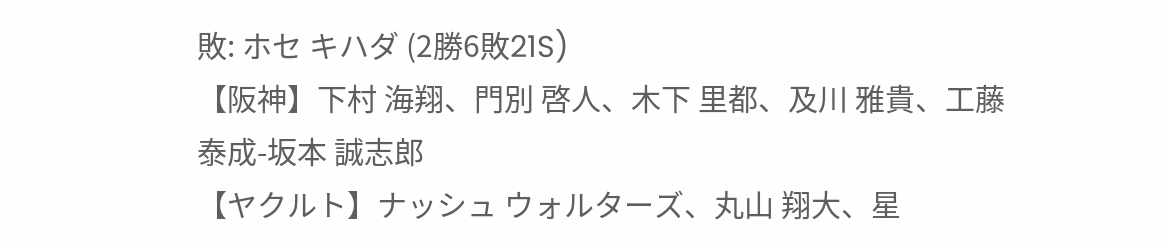敗: ホセ キハダ (2勝6敗21S)
【阪神】下村 海翔、門別 啓人、木下 里都、及川 雅貴、工藤 泰成-坂本 誠志郎
【ヤクルト】ナッシュ ウォルターズ、丸山 翔大、星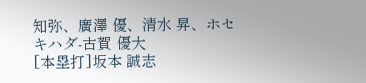知弥、廣澤 優、清水 昇、ホセ キハダ-古賀 優大
[本塁打]坂本 誠志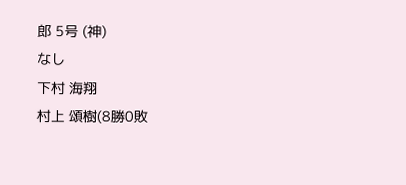郎 5号 (神)
なし
下村 海翔
村上 頌樹(8勝0敗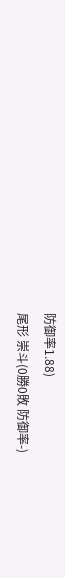防御率1.88)
尾形 崇斗(0勝0敗 防御率-)